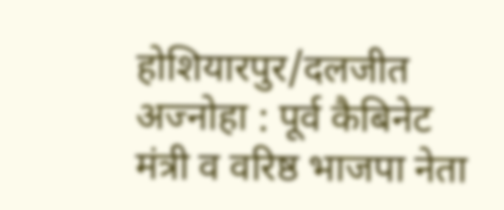होशियारपुर/दलजीत अज्नोहा : पूर्व कैबिनेट मंत्री व वरिष्ठ भाजपा नेता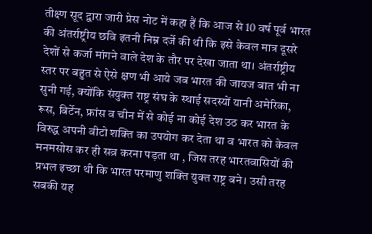तीक्ष्ण सूद द्वारा जारी प्रेस नोट में कहा हैं कि आज से 10 वर्ष पूर्व भारत की अंतर्राष्ट्रीय छवि इतनी निम्न दर्जे की थी कि इसे केवल मात्र दूसरे देशों से कर्जा मांगने वाले देश के तौर पर देखा जाता था। अंतर्राष्ट्रीय स्तर पर बहुत से ऐसे क्षण भी आये जब भारत की जायज बात भी ना सुनी गई, क्योंकि संयुक्त राष्ट्र संघ के स्थाई सदस्यों यानी अमेरिका, रूस, बिर्टेन, फ्रांस व चीन में से कोई ना कोई देश उठ कर भारत के विरुद्ध अपनी वीटो शक्ति का उपयोग कर देता था व भारत को केवल मनमसोस कर ही सव्र करना पड़ता था , जिस तरह भारतवासियों की प्रभल इच्छा थी कि भारत परमाणु शक्ति युक्त राष्ट्र बने। उसी तरह सबकी यह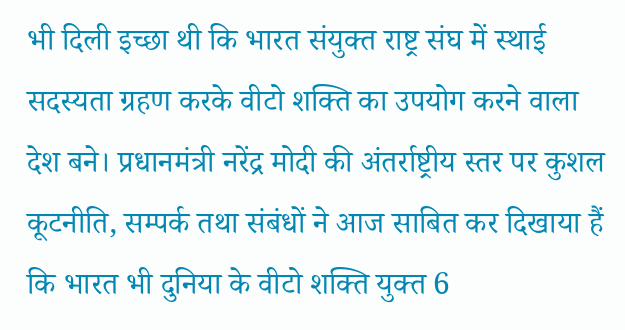भी दिली इच्छा थी कि भारत संयुक्त राष्ट्र संघ में स्थाई सदस्यता ग्रहण करके वीटो शक्ति का उपयोग करने वाला देश बने। प्रधानमंत्री नरेंद्र मोदी की अंतर्राष्ट्रीय स्तर पर कुशल कूटनीति, सम्पर्क तथा संबंधों ने आज साबित कर दिखाया हैं कि भारत भी दुनिया के वीटो शक्ति युक्त 6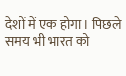देशों में एक होगा। पिछले समय भी भारत को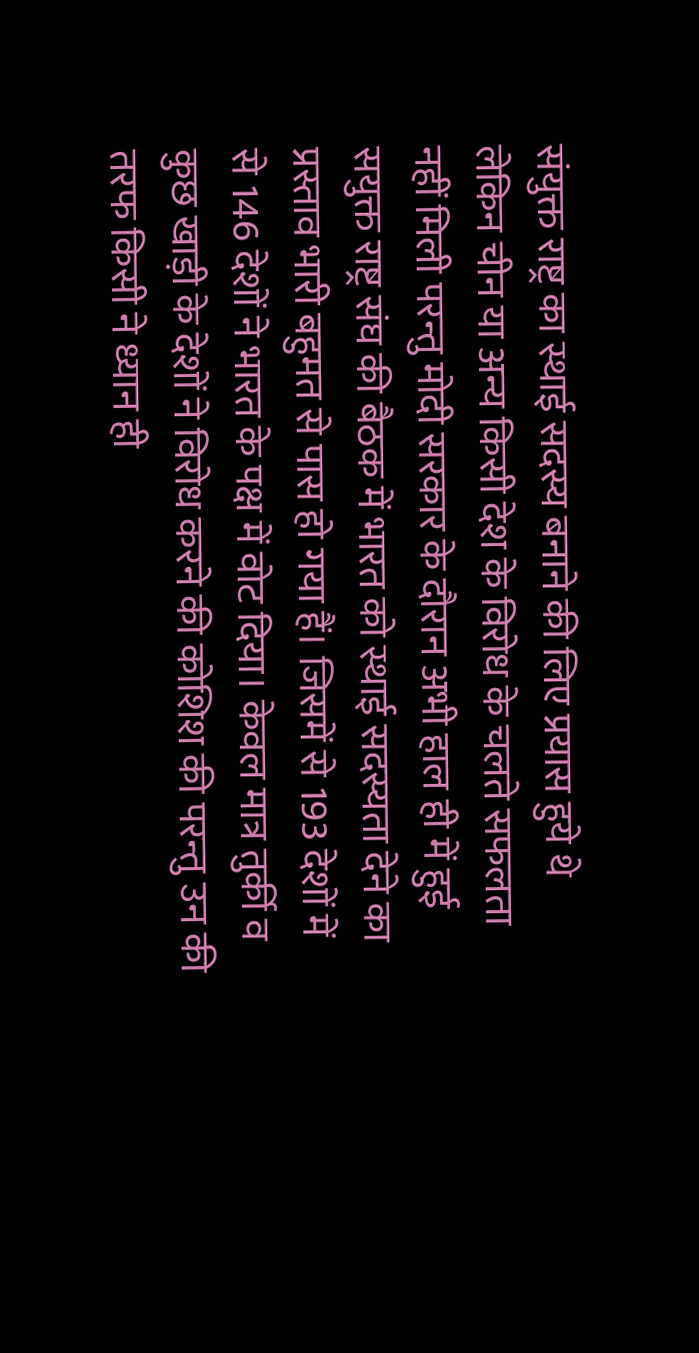संयुक्त राष्ट्र का स्थाई सदस्य बनाने की लिए प्रयास हुये थे लेकिन चीन या अन्य किसी देश के विरोध के चलते सफलता नहीं मिली परन्तु मोदी सरकार के दौरान अभी हाल ही में हुई सयुक्त राष्ट्र संघ की बैठक में भारत को स्थाई सदस्यता देने का प्रस्ताव भारी बहुमत से पास हो गया हैं। जिसमें से 193 देशों में से 146 देशों ने भारत के पक्ष में वोट दिया। केवल मात्र तुर्की व कुछ खाड़ी के देशों ने विरोध करने की कोशिश की परन्तु उन की तरफ किसी ने ध्यान ही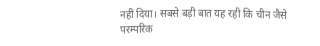नहीं दिया। सबसे बड़ी बात यह रही कि चीन जैसे परम्परिक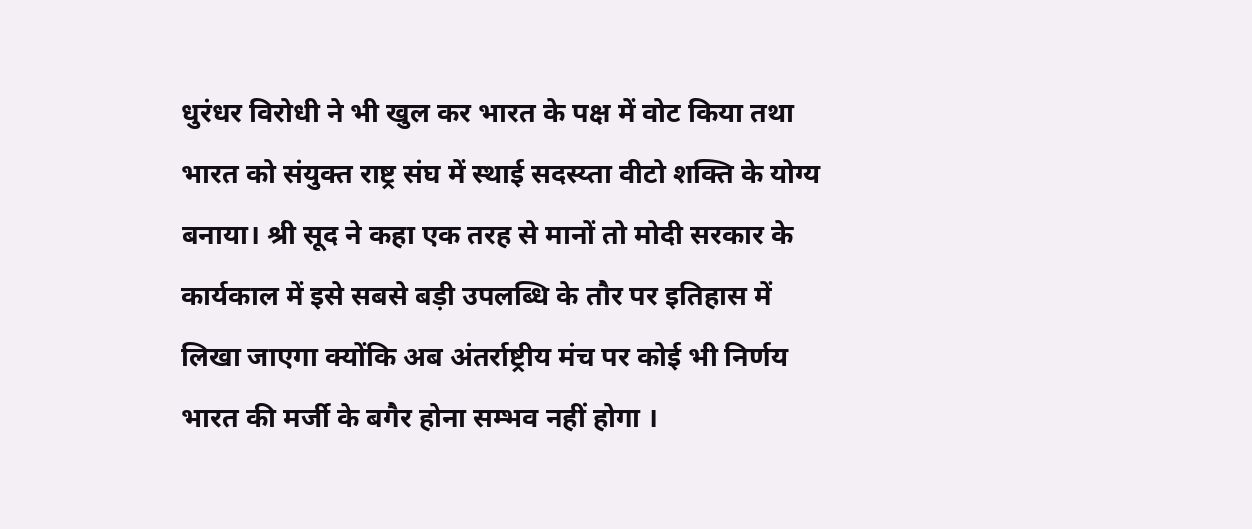धुरंधर विरोधी ने भी खुल कर भारत के पक्ष में वोट किया तथा भारत को संयुक्त राष्ट्र संघ में स्थाई सदस्य्ता वीटो शक्ति के योग्य बनाया। श्री सूद ने कहा एक तरह से मानों तो मोदी सरकार के कार्यकाल में इसे सबसे बड़ी उपलब्धि के तौर पर इतिहास में लिखा जाएगा क्योंकि अब अंतर्राष्ट्रीय मंच पर कोई भी निर्णय भारत की मर्जी के बगैर होना सम्भव नहीं होगा ।